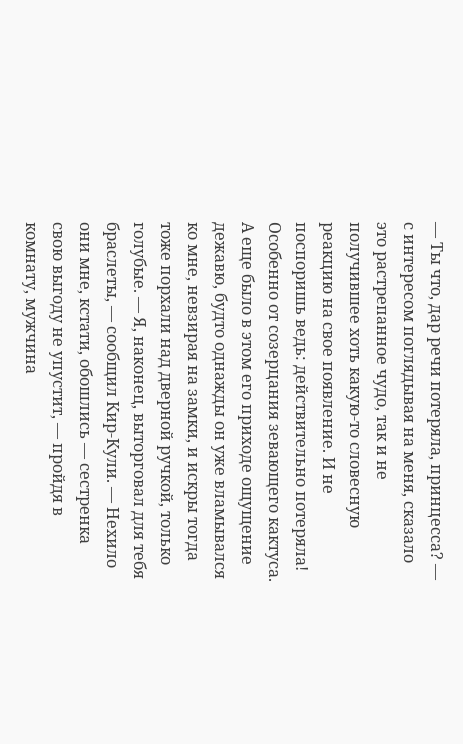— Ты что, дар речи потеряла, принцесса? — с интересом поглядывая на меня, сказало это растрепанное чудо, так и не получившее хоть какую-то словесную реакцию на свое появление. И не поспоришь ведь: действительно потеряла! Особенно от созерцания зевающего кактуса. А еще было в этом его приходе ощущение дежавю, будто однажды он уже вламывался ко мне, невзирая на замки, и искры тогда тоже порхали над дверной ручкой, только голубые. — Я, наконец, выторговал для тебя браслеты, — сообщил Кир-Кули. — Нехило они мне, кстати, обошлись — сестренка свою выгоду не упустит, — пройдя в комнату, мужчина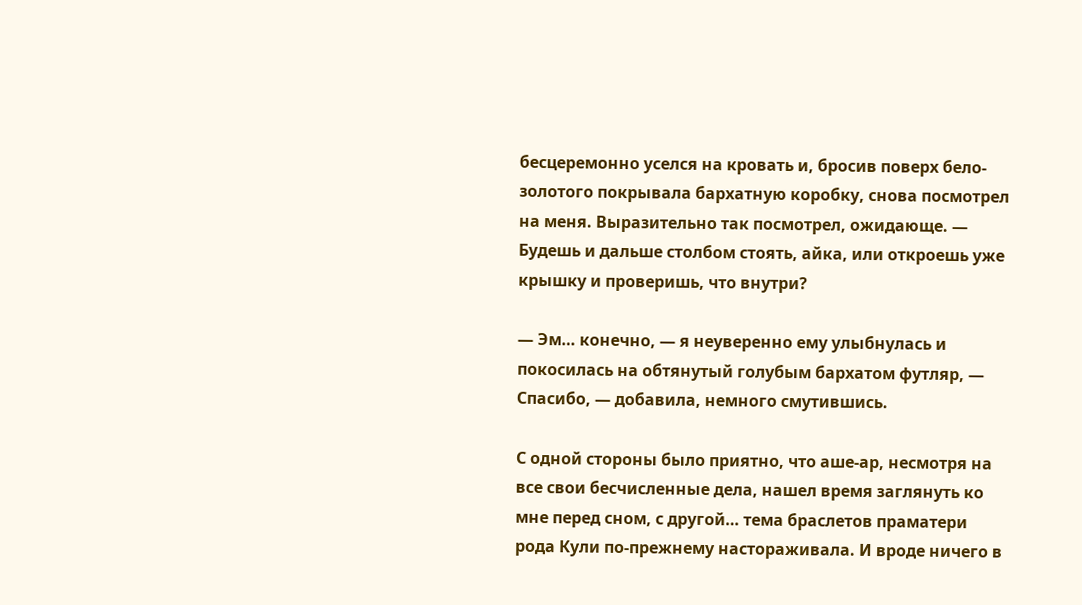бесцеремонно уселся на кровать и, бросив поверх бело-золотого покрывала бархатную коробку, снова посмотрел на меня. Выразительно так посмотрел, ожидающе. — Будешь и дальше столбом стоять, айка, или откроешь уже крышку и проверишь, что внутри?

— Эм… конечно, — я неуверенно ему улыбнулась и покосилась на обтянутый голубым бархатом футляр, — Спасибо, — добавила, немного смутившись.

С одной стороны было приятно, что аше-ар, несмотря на все свои бесчисленные дела, нашел время заглянуть ко мне перед сном, с другой… тема браслетов праматери рода Кули по-прежнему настораживала. И вроде ничего в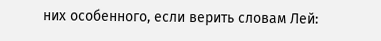них особенного, если верить словам Лей: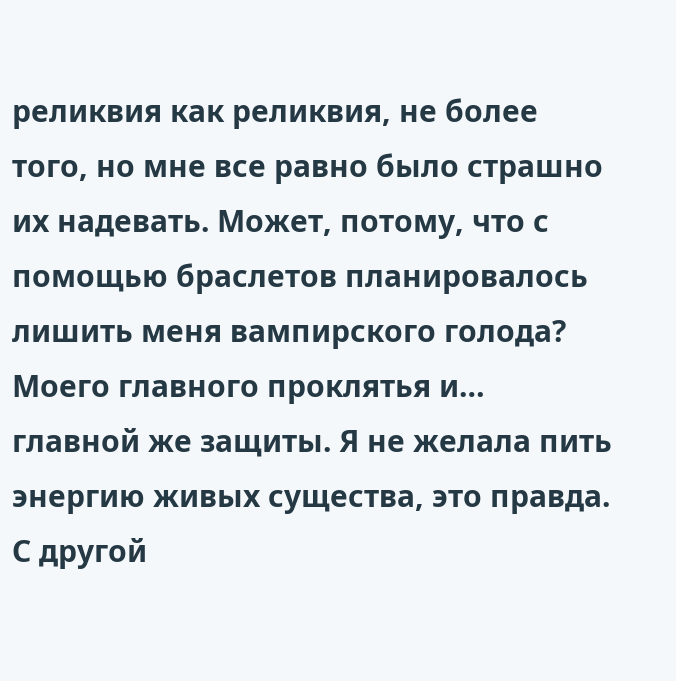реликвия как реликвия, не более того, но мне все равно было страшно их надевать. Может, потому, что с помощью браслетов планировалось лишить меня вампирского голода? Моего главного проклятья и… главной же защиты. Я не желала пить энергию живых существа, это правда. С другой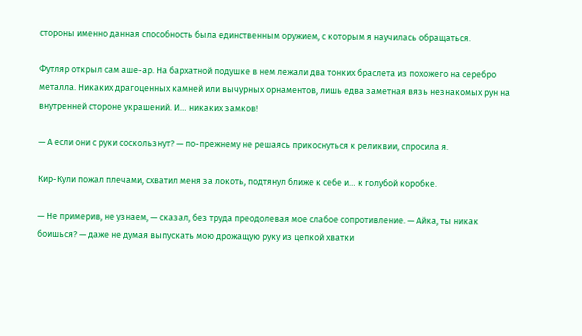стороны именно данная способность была единственным оружием, с которым я научилась обращаться.

Футляр открыл сам аше-ар. На бархатной подушке в нем лежали два тонких браслета из похожего на серебро металла. Никаких драгоценных камней или вычурных орнаментов, лишь едва заметная вязь незнакомых рун на внутренней стороне украшений. И… никаких замков!

— А если они с руки соскользнут? — по-прежнему не решаясь прикоснуться к реликвии, спросила я.

Кир-Кули пожал плечами, схватил меня за локоть, подтянул ближе к себе и… к голубой коробке.

— Не примерив, не узнаем, — сказал, без труда преодолевая мое слабое сопротивление. — Айка, ты никак боишься? — даже не думая выпускать мою дрожащую руку из цепкой хватки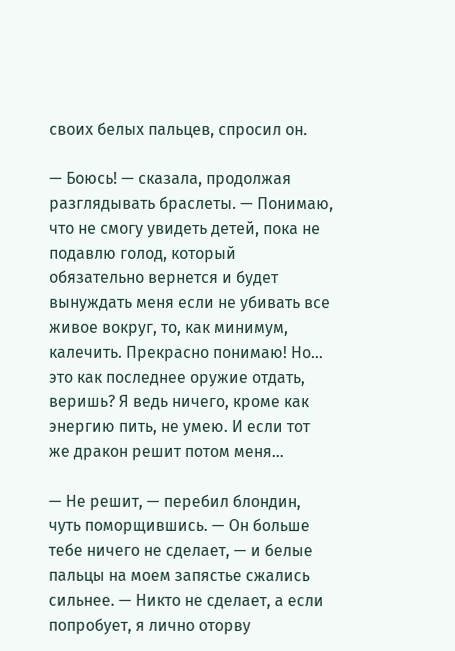своих белых пальцев, спросил он.

— Боюсь! — сказала, продолжая разглядывать браслеты. — Понимаю, что не смогу увидеть детей, пока не подавлю голод, который обязательно вернется и будет вынуждать меня если не убивать все живое вокруг, то, как минимум, калечить. Прекрасно понимаю! Но… это как последнее оружие отдать, веришь? Я ведь ничего, кроме как энергию пить, не умею. И если тот же дракон решит потом меня…

— Не решит, — перебил блондин, чуть поморщившись. — Он больше тебе ничего не сделает, — и белые пальцы на моем запястье сжались сильнее. — Никто не сделает, а если попробует, я лично оторву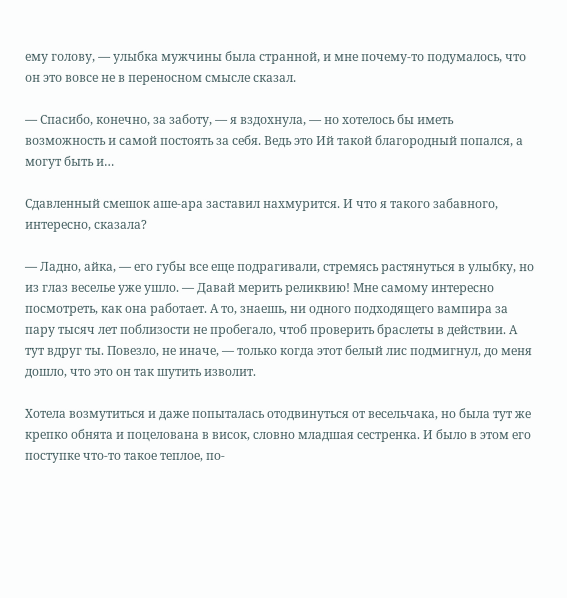ему голову, — улыбка мужчины была странной, и мне почему-то подумалось, что он это вовсе не в переносном смысле сказал.

— Спасибо, конечно, за заботу, — я вздохнула, — но хотелось бы иметь возможность и самой постоять за себя. Ведь это Ий такой благородный попался, а могут быть и…

Сдавленный смешок аше-ара заставил нахмурится. И что я такого забавного, интересно, сказала?

— Ладно, айка, — его губы все еще подрагивали, стремясь растянуться в улыбку, но из глаз веселье уже ушло. — Давай мерить реликвию! Мне самому интересно посмотреть, как она работает. А то, знаешь, ни одного подходящего вампира за пару тысяч лет поблизости не пробегало, чтоб проверить браслеты в действии. А тут вдруг ты. Повезло, не иначе, — только когда этот белый лис подмигнул, до меня дошло, что это он так шутить изволит.

Хотела возмутиться и даже попыталась отодвинуться от весельчака, но была тут же крепко обнята и поцелована в висок, словно младшая сестренка. И было в этом его поступке что-то такое теплое, по-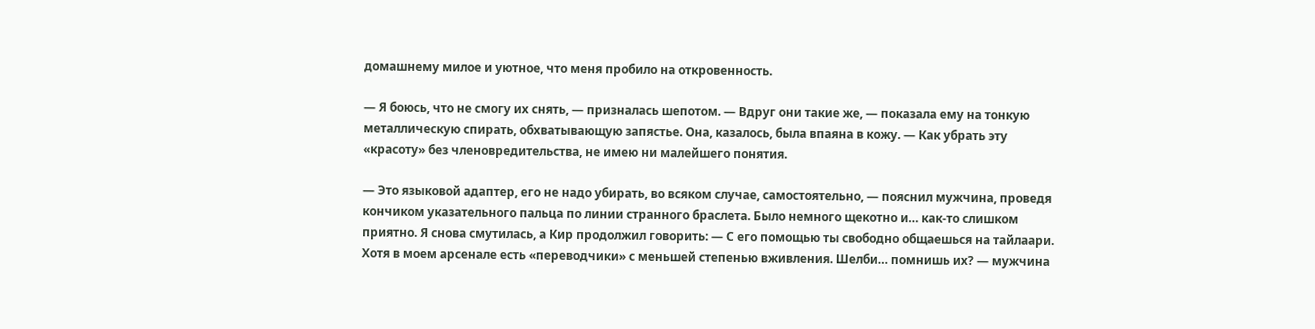домашнему милое и уютное, что меня пробило на откровенность.

— Я боюсь, что не смогу их снять, — призналась шепотом. — Вдруг они такие же, — показала ему на тонкую металлическую спирать, обхватывающую запястье. Она, казалось, была впаяна в кожу. — Как убрать эту «красоту» без членовредительства, не имею ни малейшего понятия.

— Это языковой адаптер, его не надо убирать, во всяком случае, самостоятельно, — пояснил мужчина, проведя кончиком указательного пальца по линии странного браслета. Было немного щекотно и… как-то слишком приятно. Я снова смутилась, а Кир продолжил говорить: — С его помощью ты свободно общаешься на тайлаари. Хотя в моем арсенале есть «переводчики» с меньшей степенью вживления. Шелби… помнишь их? — мужчина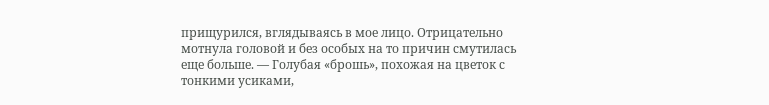прищурился, вглядываясь в мое лицо. Отрицательно мотнула головой и без особых на то причин смутилась еще больше. — Голубая «брошь», похожая на цветок с тонкими усиками,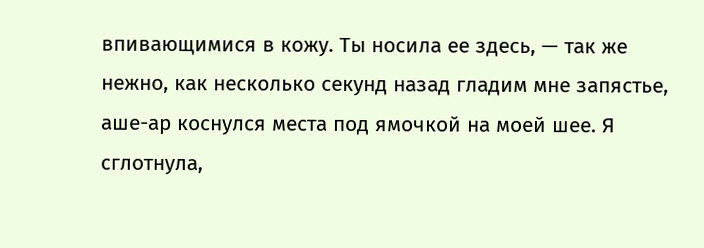впивающимися в кожу. Ты носила ее здесь, — так же нежно, как несколько секунд назад гладим мне запястье, аше-ар коснулся места под ямочкой на моей шее. Я сглотнула,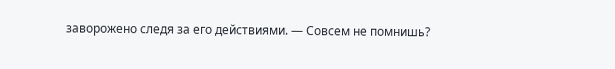заворожено следя за его действиями. — Совсем не помнишь?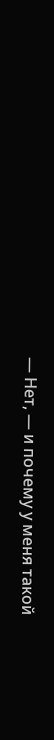— Нет, — и почему у меня такой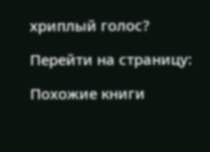хриплый голос?

Перейти на страницу:

Похожие книги